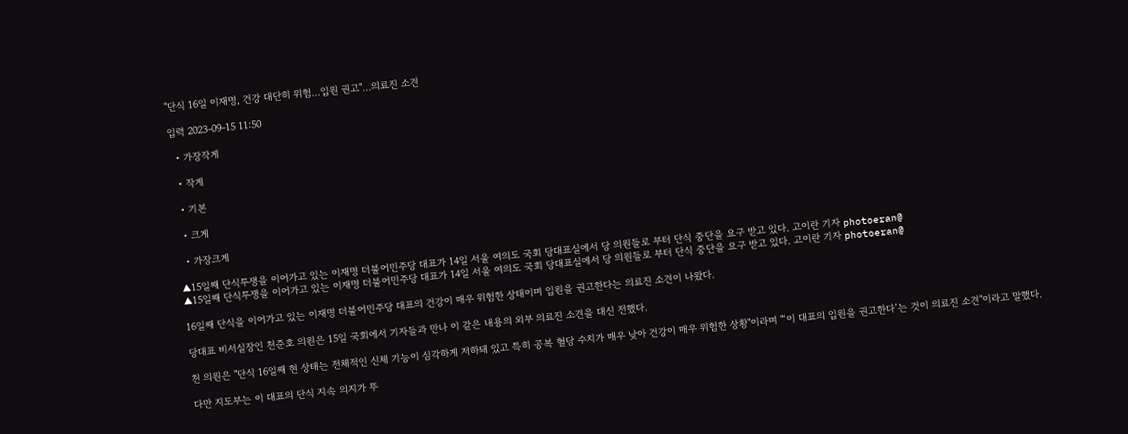"단식 16일 이재명, 건강 대단히 위험…입원 권고"…의료진 소견

입력 2023-09-15 11:50

  • 가장작게

  • 작게

  • 기본

  • 크게

  • 가장크게

▲15일째 단식투쟁을 이어가고 있는 이재명 더불어민주당 대표가 14일 서울 여의도 국회 당대표실에서 당 의원들로 부터 단식 중단을 요구 받고 있다. 고이란 기자 photoeran@
▲15일째 단식투쟁을 이어가고 있는 이재명 더불어민주당 대표가 14일 서울 여의도 국회 당대표실에서 당 의원들로 부터 단식 중단을 요구 받고 있다. 고이란 기자 photoeran@

16일째 단식을 이어가고 있는 이재명 더불어민주당 대표의 건강이 매우 위험한 상태이며 입원을 권고한다는 의료진 소견이 나왔다.

당대표 비서실장인 천준호 의원은 15일 국회에서 기자들과 만나 이 같은 내용의 외부 의료진 소견을 대신 전했다.

천 의원은 "단식 16일째 현 상태는 전체적인 신체 기능이 심각하게 저하돼 있고 특히 공복 혈당 수치가 매우 낮아 건강이 매우 위험한 상황"이라며 "‘이 대표의 입원을 권고한다’는 것이 의료진 소견"이라고 말했다.

다만 지도부는 이 대표의 단식 지속 의지가 뚜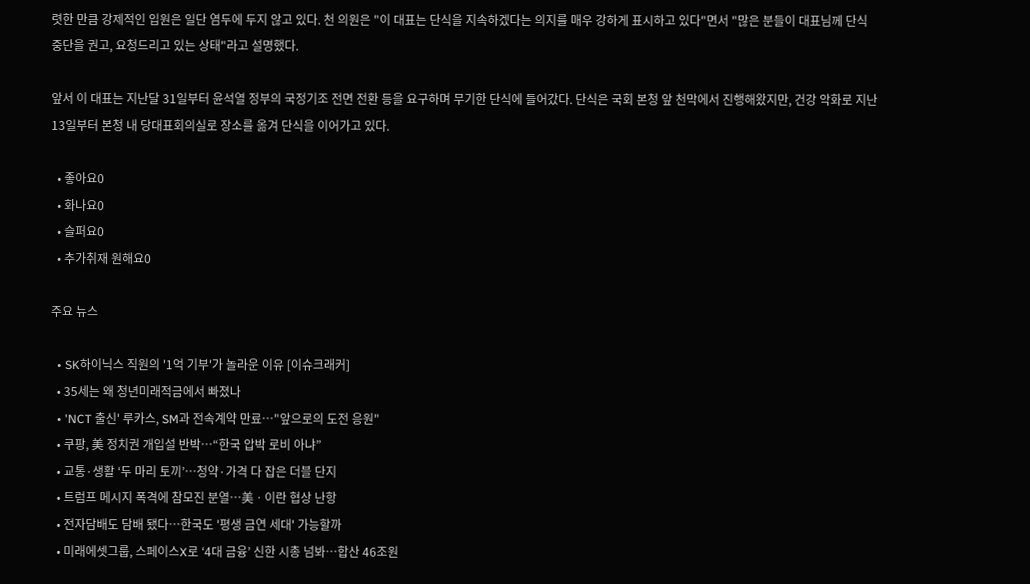렷한 만큼 강제적인 입원은 일단 염두에 두지 않고 있다. 천 의원은 "이 대표는 단식을 지속하겠다는 의지를 매우 강하게 표시하고 있다"면서 "많은 분들이 대표님께 단식 중단을 권고, 요청드리고 있는 상태"라고 설명했다.

앞서 이 대표는 지난달 31일부터 윤석열 정부의 국정기조 전면 전환 등을 요구하며 무기한 단식에 들어갔다. 단식은 국회 본청 앞 천막에서 진행해왔지만, 건강 악화로 지난 13일부터 본청 내 당대표회의실로 장소를 옮겨 단식을 이어가고 있다.

  • 좋아요0
  • 화나요0
  • 슬퍼요0
  • 추가취재 원해요0

주요 뉴스

  • SK하이닉스 직원의 '1억 기부'가 놀라운 이유 [이슈크래커]
  • 35세는 왜 청년미래적금에서 빠졌나
  • 'NCT 출신' 루카스, SM과 전속계약 만료⋯"앞으로의 도전 응원"
  • 쿠팡, 美 정치권 개입설 반박⋯“한국 압박 로비 아냐”
  • 교통·생활 ‘두 마리 토끼’⋯청약·가격 다 잡은 더블 단지
  • 트럼프 메시지 폭격에 참모진 분열⋯美ㆍ이란 협상 난항
  • 전자담배도 담배 됐다⋯한국도 '평생 금연 세대' 가능할까
  • 미래에셋그룹, 스페이스X로 ‘4대 금융’ 신한 시총 넘봐⋯합산 46조원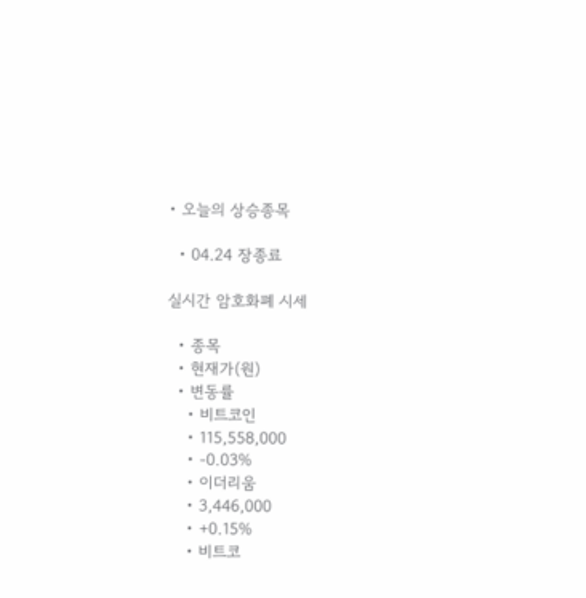• 오늘의 상승종목

  • 04.24 장종료

실시간 암호화폐 시세

  • 종목
  • 현재가(원)
  • 변동률
    • 비트코인
    • 115,558,000
    • -0.03%
    • 이더리움
    • 3,446,000
    • +0.15%
    • 비트코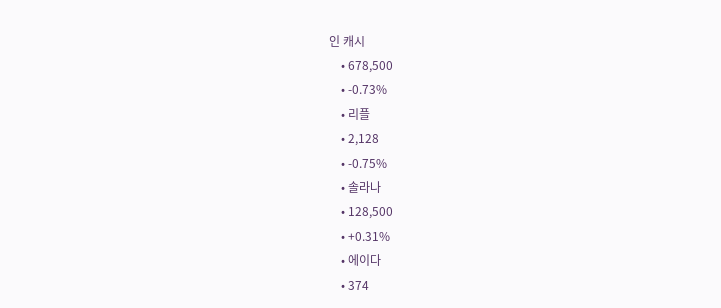인 캐시
    • 678,500
    • -0.73%
    • 리플
    • 2,128
    • -0.75%
    • 솔라나
    • 128,500
    • +0.31%
    • 에이다
    • 374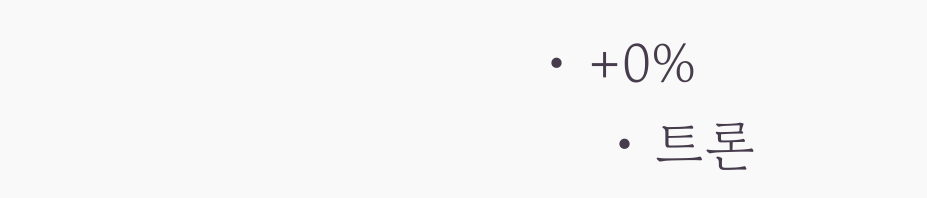• +0%
    • 트론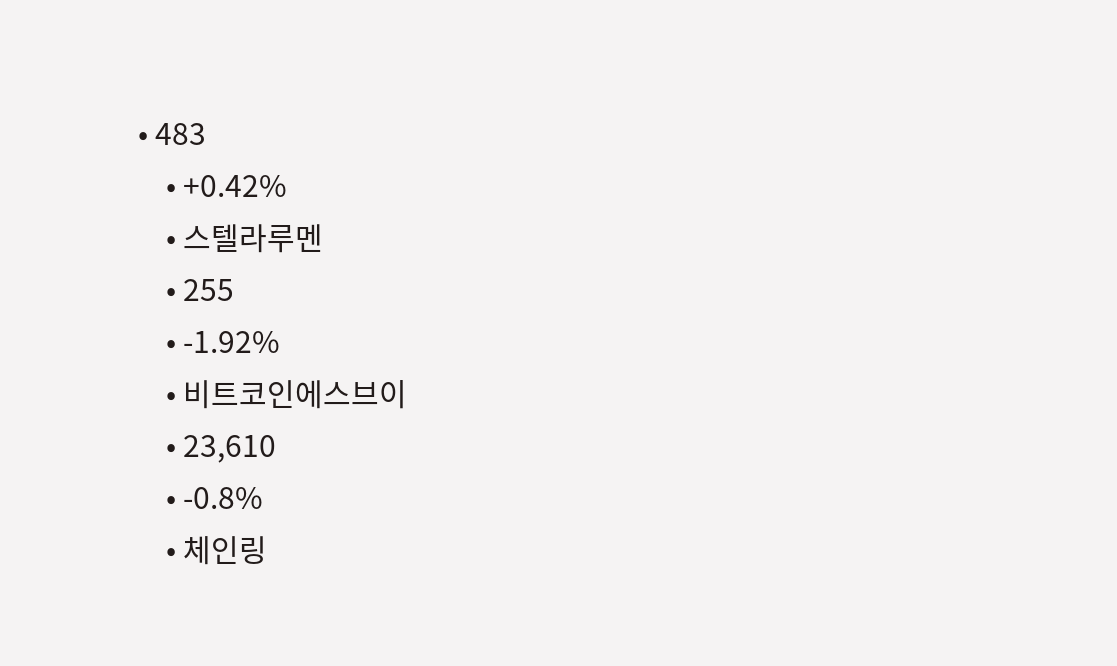• 483
    • +0.42%
    • 스텔라루멘
    • 255
    • -1.92%
    • 비트코인에스브이
    • 23,610
    • -0.8%
    • 체인링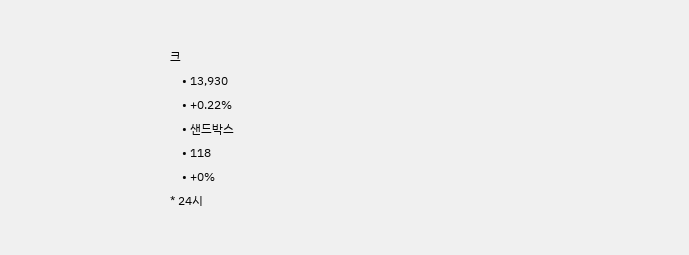크
    • 13,930
    • +0.22%
    • 샌드박스
    • 118
    • +0%
* 24시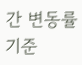간 변동률 기준